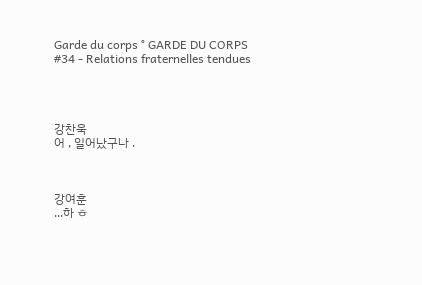Garde du corps ° GARDE DU CORPS
#34 - Relations fraternelles tendues




강찬욱
어 , 일어났구나 .



강여훈
...하 ㅎ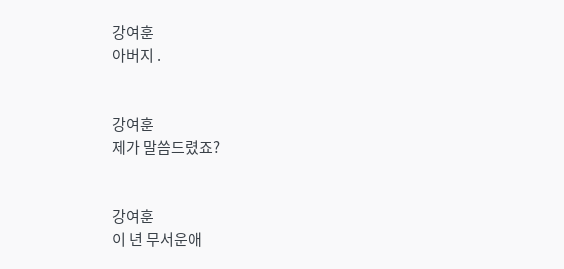강여훈
아버지 .


강여훈
제가 말씀드렸죠?


강여훈
이 년 무서운애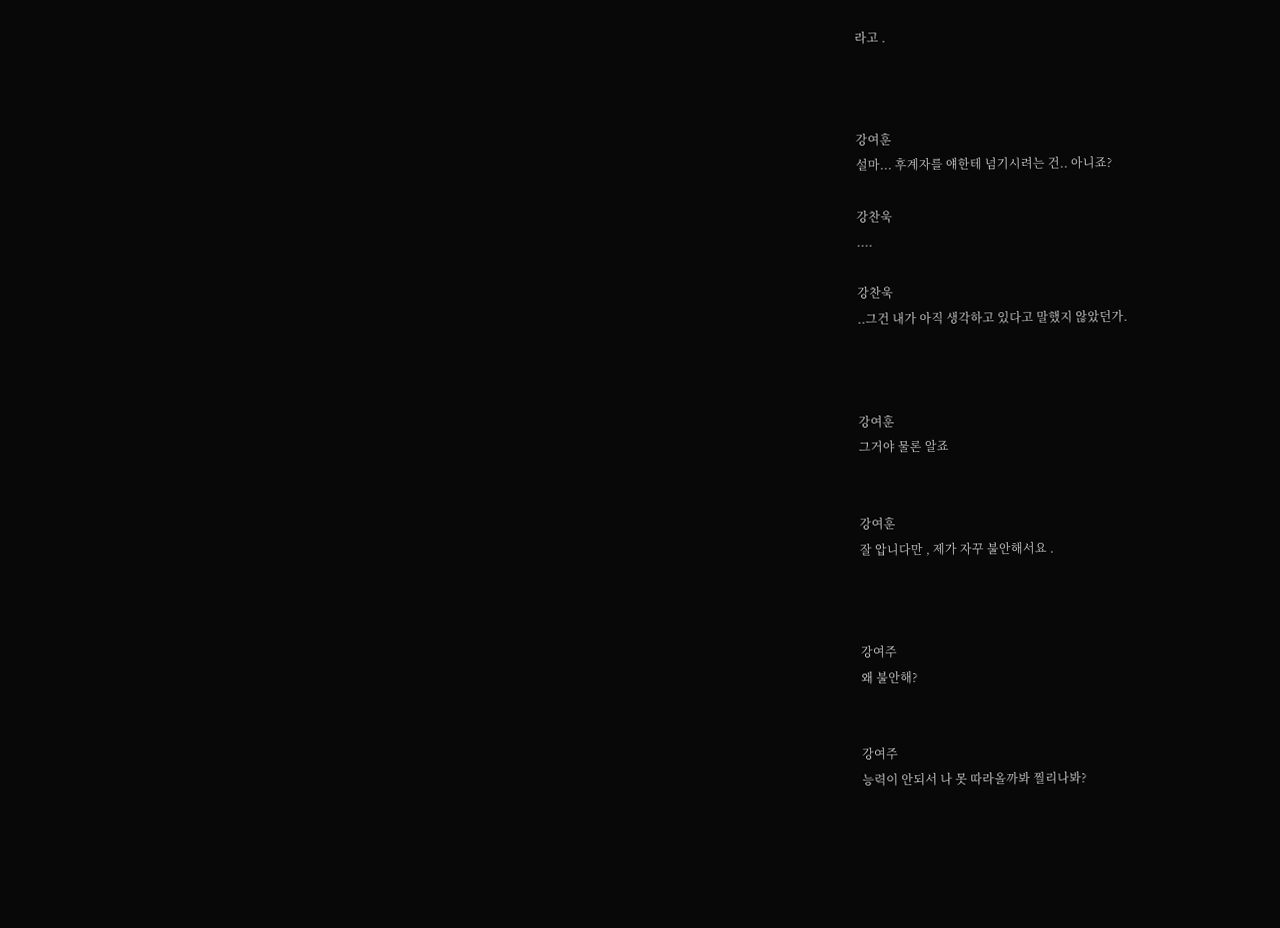라고 .



강여훈
설마... 후계자를 얘한테 넘기시려는 건.. 아니죠?

강찬욱
....

강찬욱
..그건 내가 아직 생각하고 있다고 말했지 않았던가.



강여훈
그거야 물론 알죠


강여훈
잘 압니다만 , 제가 자꾸 불안해서요 .



강여주
왜 불안해?


강여주
능력이 안되서 나 못 따라올까봐 찔리나봐?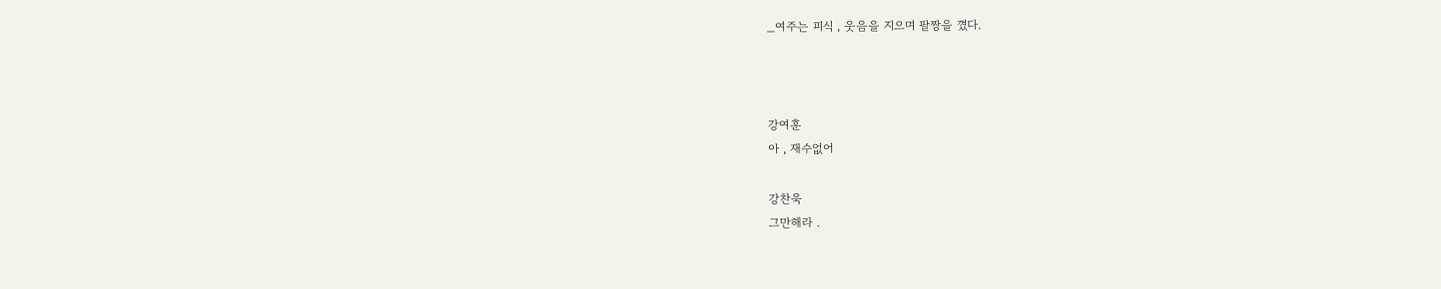_여주는 피식 , 웃음을 지으며 팔짱을 꼈다.



강여훈
아 , 재수없어

강찬욱
그만해라 .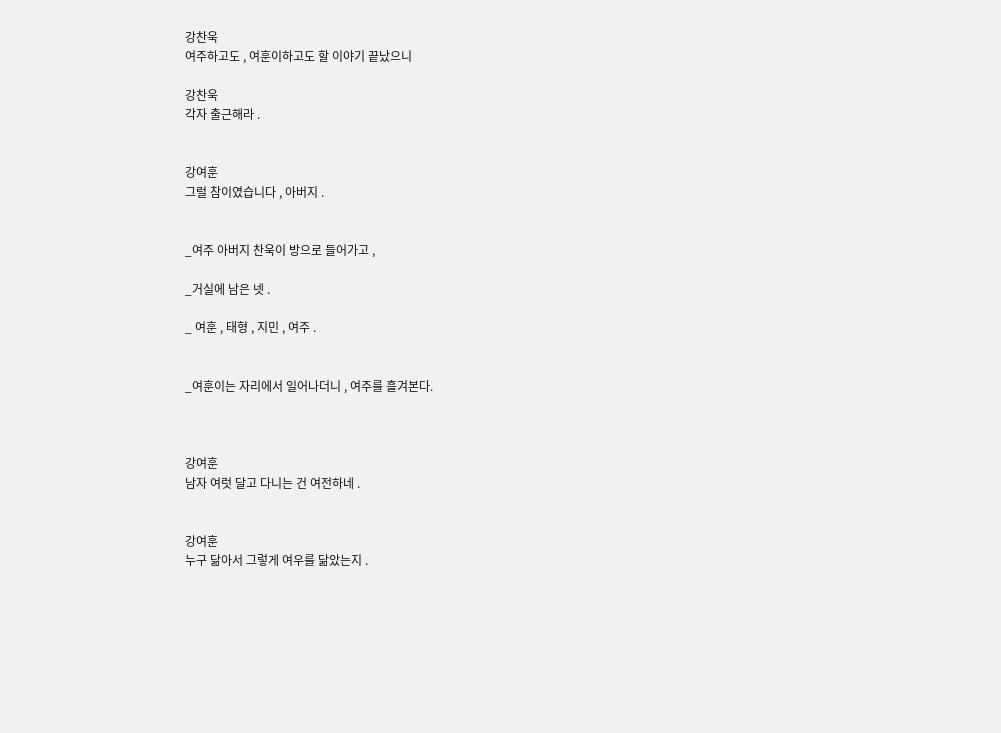강찬욱
여주하고도 , 여훈이하고도 할 이야기 끝났으니

강찬욱
각자 출근해라 .


강여훈
그럴 참이였습니다 , 아버지 .


_여주 아버지 찬욱이 방으로 들어가고 ,

_거실에 남은 넷 .

_ 여훈 , 태형 , 지민 , 여주 .


_여훈이는 자리에서 일어나더니 , 여주를 흘겨본다.



강여훈
남자 여럿 달고 다니는 건 여전하네 .


강여훈
누구 닮아서 그렇게 여우를 닮았는지 .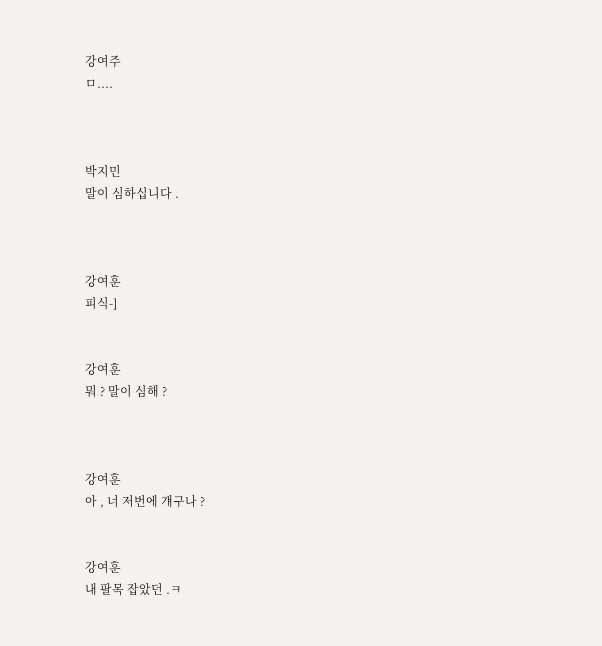강여주
ㅁ....



박지민
말이 심하십니다 .



강여훈
피식-]


강여훈
뭐 ? 말이 심해 ?



강여훈
아 , 너 저번에 걔구나 ?


강여훈
내 팔목 잡았던 .ㅋ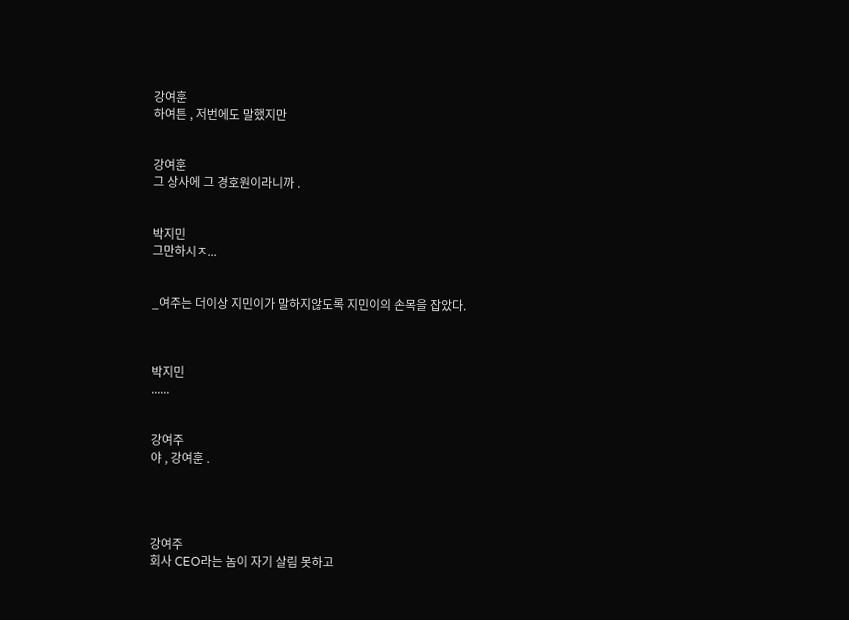강여훈
하여튼 , 저번에도 말했지만


강여훈
그 상사에 그 경호원이라니까 .


박지민
그만하시ㅈ...


_여주는 더이상 지민이가 말하지않도록 지민이의 손목을 잡았다.



박지민
......


강여주
야 , 강여훈 .




강여주
회사 CEO라는 놈이 자기 살림 못하고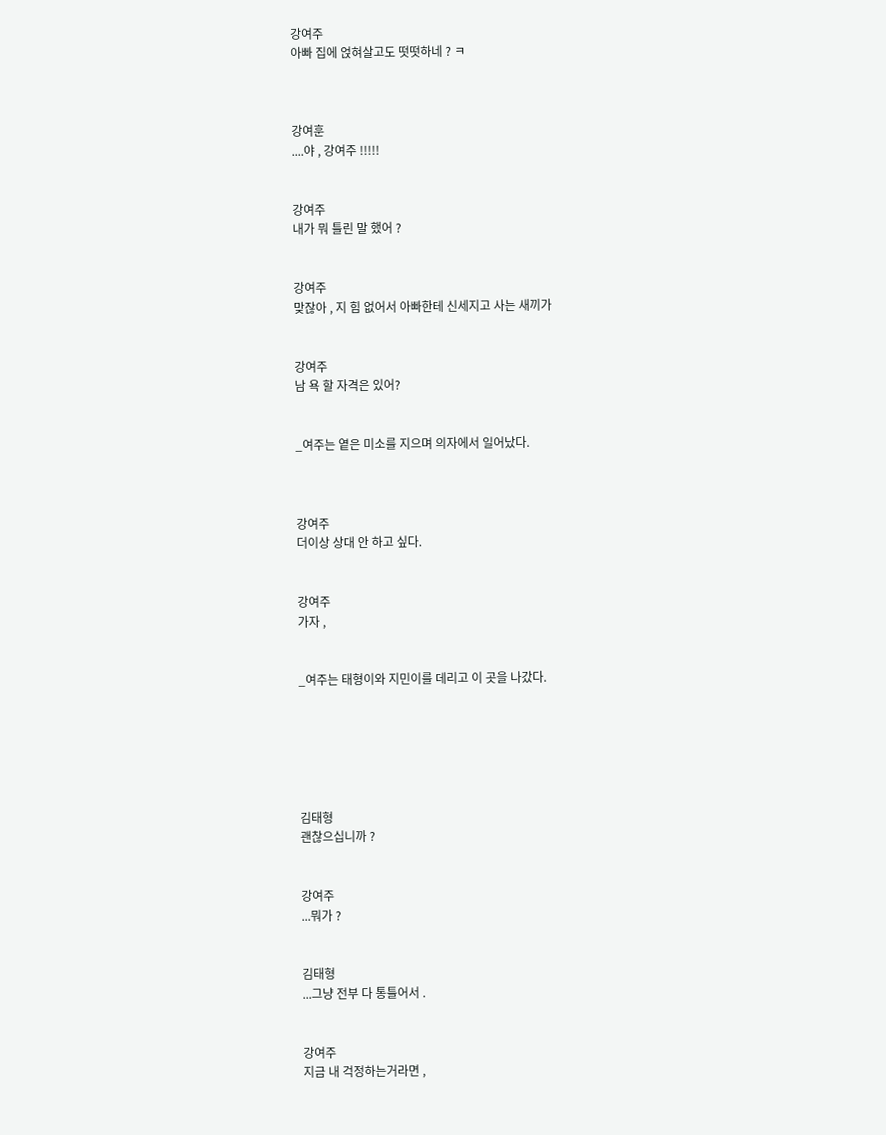강여주
아빠 집에 얹혀살고도 떳떳하네 ? ㅋ



강여훈
....야 , 강여주 !!!!!


강여주
내가 뭐 틀린 말 했어 ?


강여주
맞잖아 , 지 힘 없어서 아빠한테 신세지고 사는 새끼가


강여주
남 욕 할 자격은 있어?


_여주는 옅은 미소를 지으며 의자에서 일어났다.



강여주
더이상 상대 안 하고 싶다.


강여주
가자 ,


_여주는 태형이와 지민이를 데리고 이 곳을 나갔다.






김태형
괜찮으십니까 ?


강여주
...뭐가 ?


김태형
...그냥 전부 다 통틀어서 .


강여주
지금 내 걱정하는거라면 ,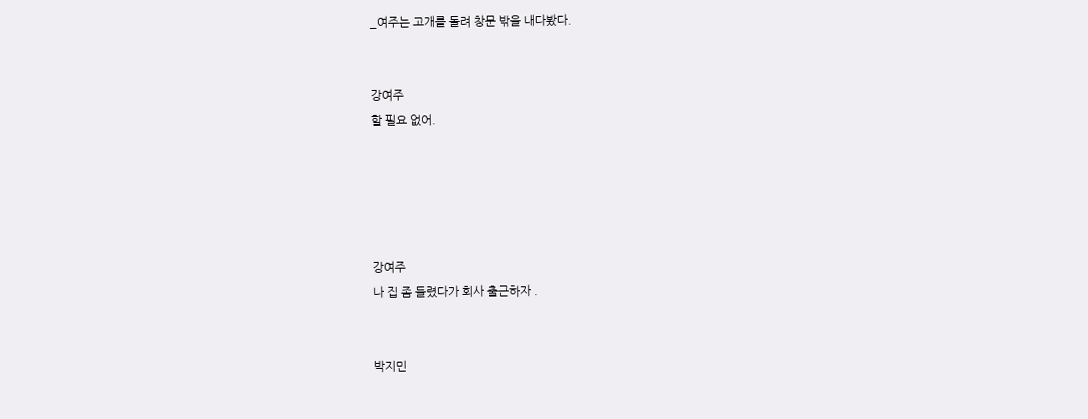_여주는 고개를 돌려 창문 밖을 내다봤다.


강여주
할 필요 없어.





강여주
나 집 좀 들렸다가 회사 출근하자 .


박지민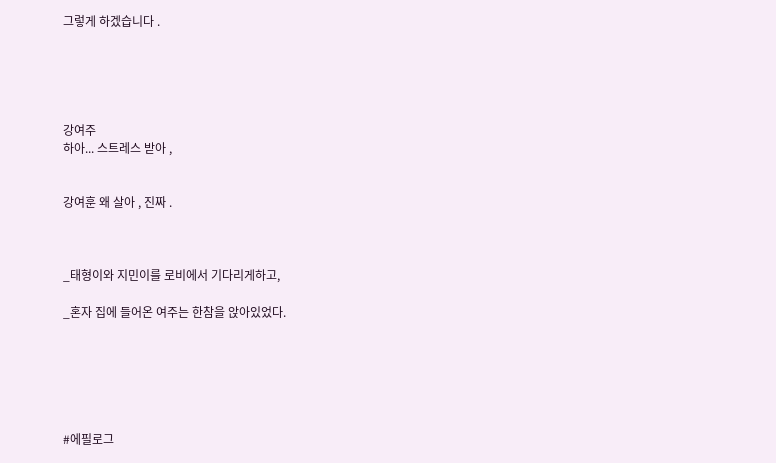그렇게 하겠습니다 .





강여주
하아... 스트레스 받아 ,


강여훈 왜 살아 , 진짜 .



_태형이와 지민이를 로비에서 기다리게하고,

_혼자 집에 들어온 여주는 한참을 앉아있었다.






#에필로그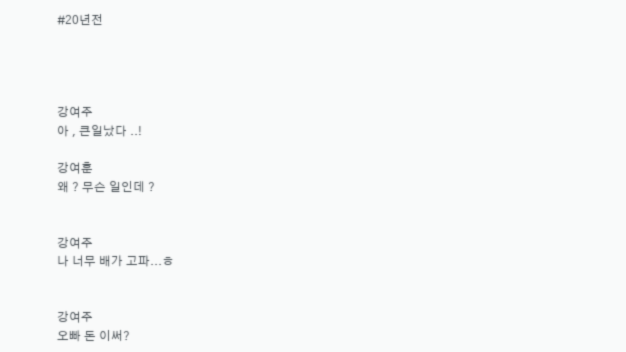#20년전




강여주
아 , 큰일났다 ..!

강여훈
왜 ? 무슨 일인데 ?


강여주
나 너무 배가 고파...ㅎ


강여주
오빠 돈 이써?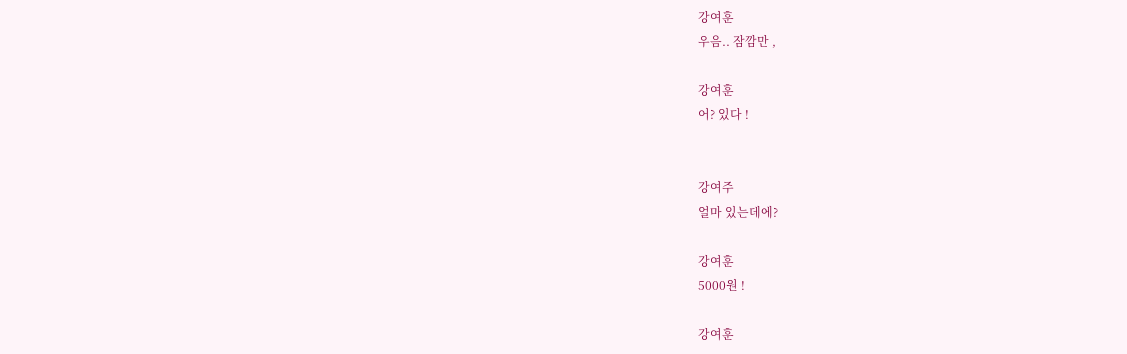강여훈
우음.. 잠깜만 ,

강여훈
어? 있다 !


강여주
얼마 있는데에?

강여훈
5000원 !

강여훈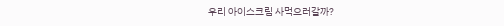우리 아이스크림 사먹으러갈까?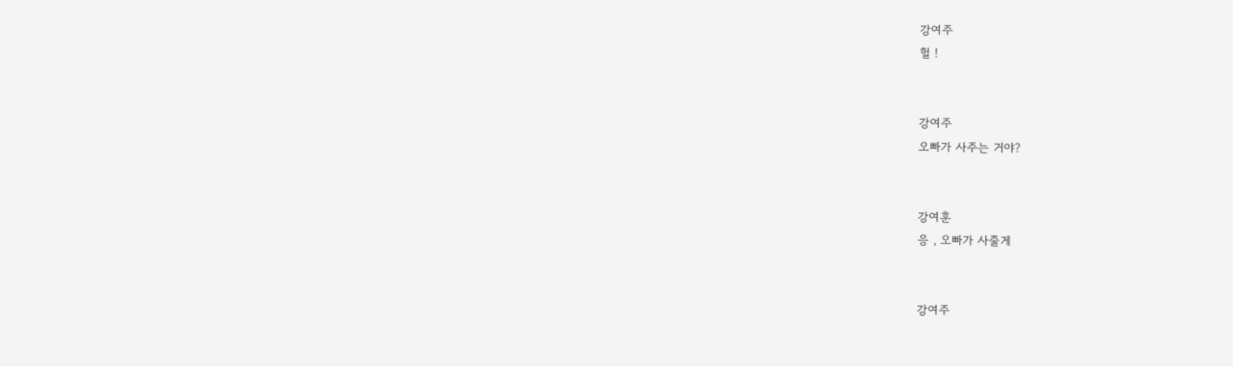강여주
헐 !


강여주
오빠가 사주는 거야?


강여훈
응 , 오빠가 사줄게


강여주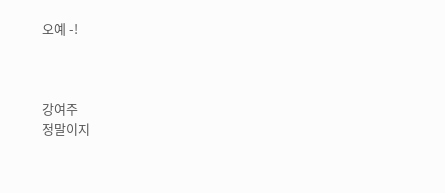오예 -!



강여주
정말이지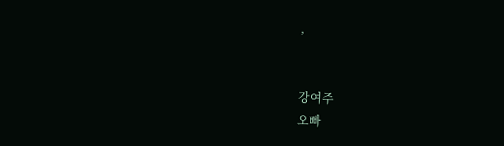,


강여주
오빠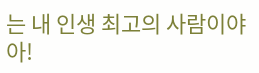는 내 인생 최고의 사람이야아!